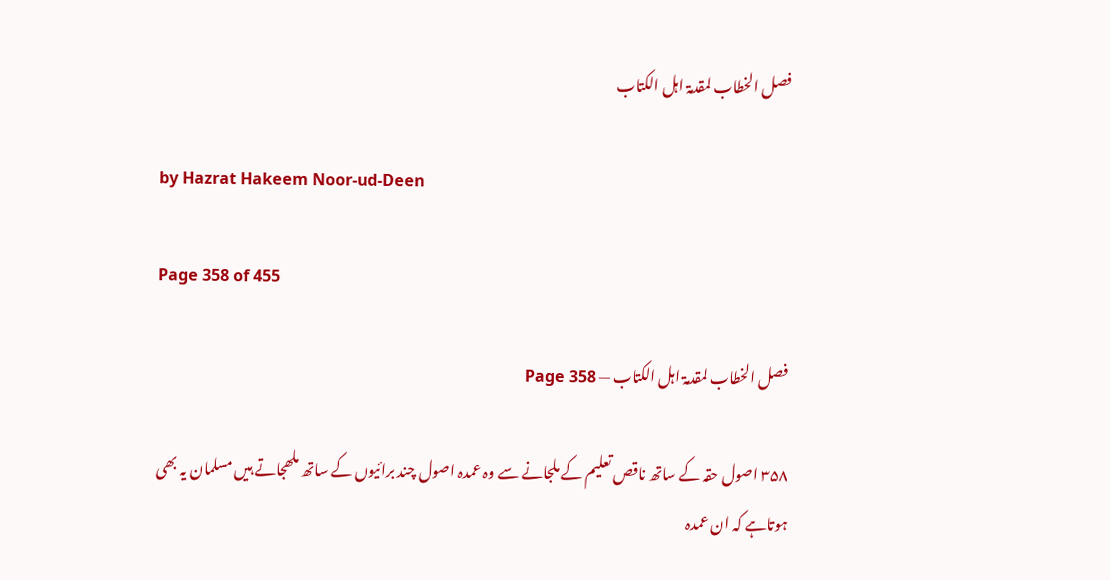فصل الخطاب لمقدمۃ اہل الکتاب

by Hazrat Hakeem Noor-ud-Deen

Page 358 of 455

فصل الخطاب لمقدمۃ اہل الکتاب — Page 358

۳۵۸ اصول حقہ کے ساتھ ناقص تعلیم کے ملجانے سے وہ عمدہ اصول چند برائیوں کے ساتھ ملھجاتے ہیں مسلمان یہ بھی ہوتاہے کہ ان عمدہ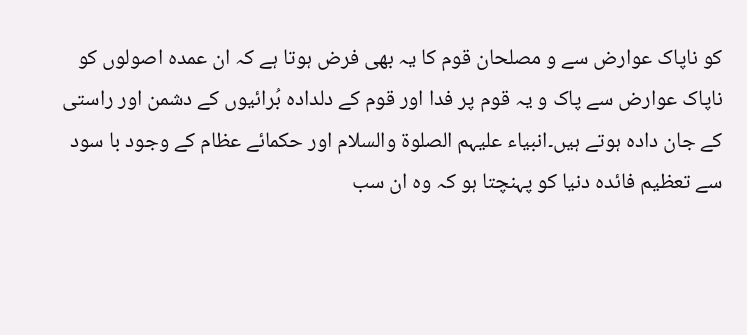کو ناپاک عوارض سے و مصلحان قوم کا یہ بھی فرض ہوتا ہے کہ ان عمدہ اصولوں کو ناپاک عوارض سے پاک و یہ قوم پر فدا اور قوم کے دلدادہ بُرائیوں کے دشمن اور راستی کے جان دادہ ہوتے ہیں۔انبیاء علیہم الصلوۃ والسلام اور حکمائے عظام کے وجود با سود سے تعظیم فائدہ دنیا کو پہنچتا ہو کہ وہ ان سب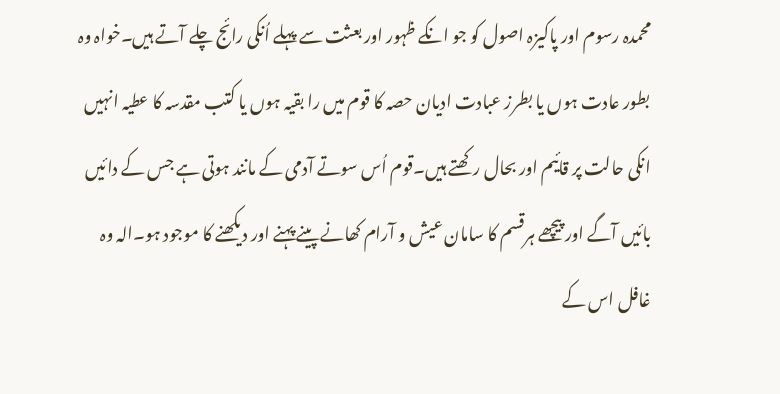محمدہ رسوم اور پاکیزہ اصول کو جو انکے ظہور اور بعثت سے پہلے اُنکی رائج چلے آتے ہیں۔خواہ وہ بطور عادت ہوں یا بطرز عبادت ادیان حصہ کا قوم میں را بقیہ ہوں یا کتب مقدسہ کا عطیہ انہیں انکی حالت پر قائیم اور بحال رکھتے ہیں۔قوم اُس سوتے آدمی کے مانند ہوتی ہے جس کے دائیں بائیں آگے اور پیچھے ہرقسم کا سامان عیش و آرام کھانے پینے پہنے اور دیکھنے کا موجود ہو۔الہ وہ غافل اس کے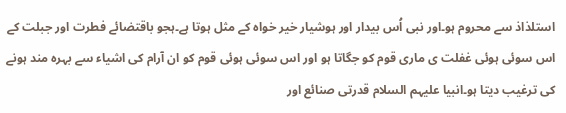استلذاذ سے محروم ہو۔اور نبی اُس بیدار اور ہوشیار خیر خواہ کے مثل ہوتا ہے۔ہجو باقتضائے فطرت اور جبلت کے اس سوئی ہوئی غفلت ی ماری قوم کو جگاتا ہو اور اس سوئی ہوئی قوم کو ان آرام کی اشیاء سے بہرہ مند ہونے کی ترغیب دیتا ہو۔انبیا علیہم السلام قدرتی صنائع اور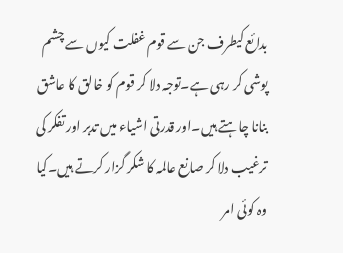بدائع کیطرف جن سے قوم غفلت کیوں سے چشم پوشی کر رہی ہے۔توجہ دلا کر قوم کو خالق کا عاشق بنانا چاہتے ہیں۔اور قدرتی اشیاء میں تدبر اور تفکر کی ترغیب دلا کر صانع عالمہ کا شکر گزار کرتے ہیں۔کیا وہ کوئی امر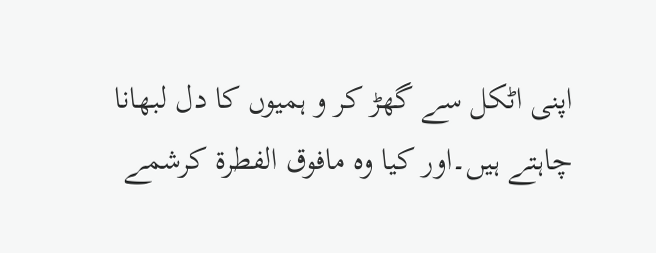اپنی اٹکل سے گھڑ کر و ہمیوں کا دل لبھانا چاہتے ہیں۔اور کیا وہ مافوق الفطرة کرشمے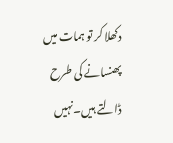دکھلا کر تو ہمات میں پھنسانے کی طرح ڈالتے ہیں۔نہیں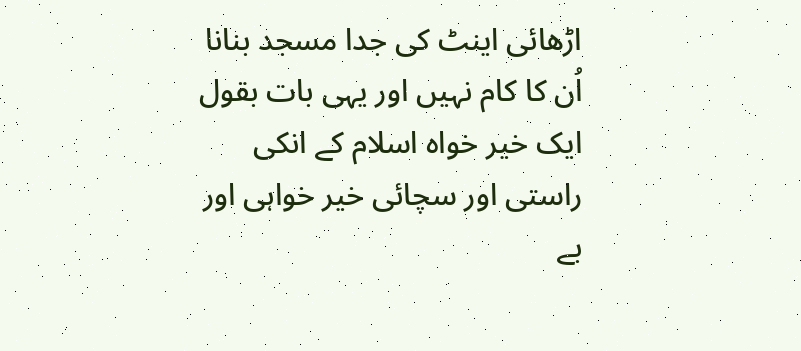اڑھائی اینٹ کی جدا مسجد بنانا اُن کا کام نہیں اور یہی بات بقول ایک خیر خواہ اسلام کے انکی راستی اور سچائی خیر خواہی اور بے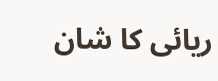ریائی کا شان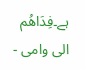ہے۔فِدَاهُم الى وامى -